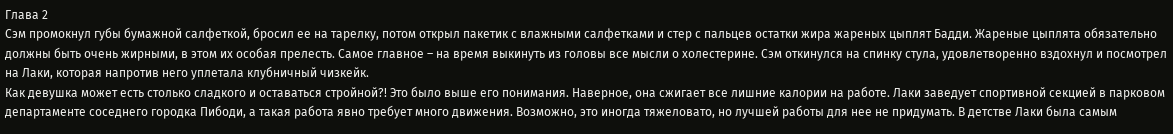Глава 2
Сэм промокнул губы бумажной салфеткой, бросил ее на тарелку, потом открыл пакетик с влажными салфетками и стер с пальцев остатки жира жареных цыплят Бадди. Жареные цыплята обязательно должны быть очень жирными, в этом их особая прелесть. Самое главное – на время выкинуть из головы все мысли о холестерине. Сэм откинулся на спинку стула, удовлетворенно вздохнул и посмотрел на Лаки, которая напротив него уплетала клубничный чизкейк.
Как девушка может есть столько сладкого и оставаться стройной?! Это было выше его понимания. Наверное, она сжигает все лишние калории на работе. Лаки заведует спортивной секцией в парковом департаменте соседнего городка Пибоди, а такая работа явно требует много движения. Возможно, это иногда тяжеловато, но лучшей работы для нее не придумать. В детстве Лаки была самым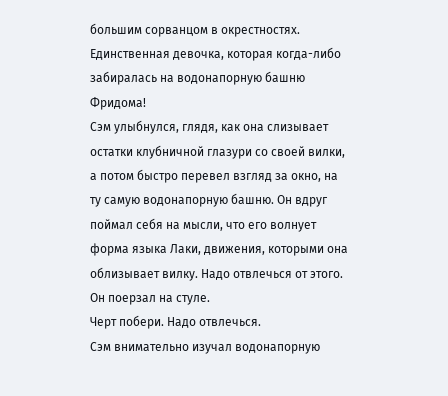большим сорванцом в окрестностях. Единственная девочка, которая когда-либо забиралась на водонапорную башню Фридома!
Сэм улыбнулся, глядя, как она слизывает остатки клубничной глазури со своей вилки, а потом быстро перевел взгляд за окно, на ту самую водонапорную башню. Он вдруг поймал себя на мысли, что его волнует форма языка Лаки, движения, которыми она облизывает вилку. Надо отвлечься от этого. Он поерзал на стуле.
Черт побери. Надо отвлечься.
Сэм внимательно изучал водонапорную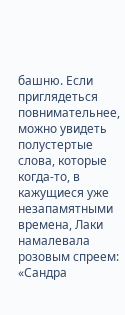башню. Если приглядеться повнимательнее, можно увидеть полустертые слова, которые когда-то, в кажущиеся уже незапамятными времена, Лаки намалевала розовым спреем: «Сандра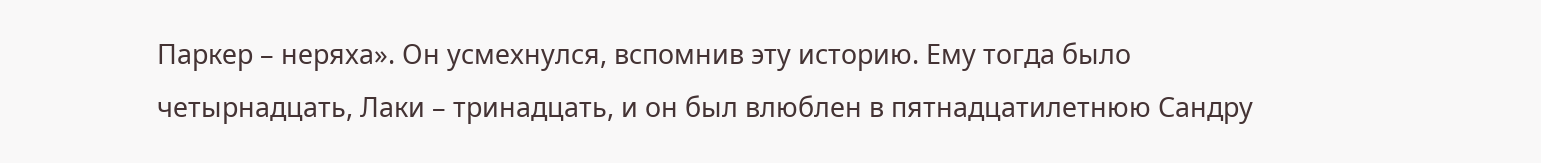Паркер – неряха». Он усмехнулся, вспомнив эту историю. Ему тогда было четырнадцать, Лаки – тринадцать, и он был влюблен в пятнадцатилетнюю Сандру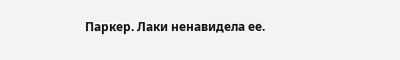Паркер. Лаки ненавидела ее.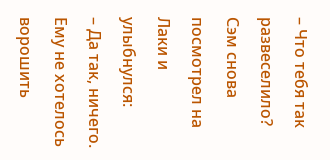– Что тебя так развеселило?
Сэм снова посмотрел на Лаки и улыбнулся:
– Да так, ничего.
Ему не хотелось ворошить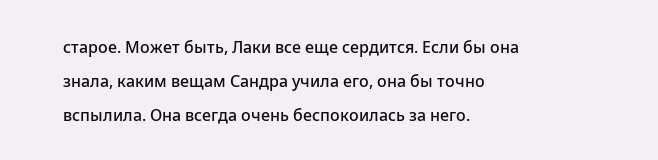старое. Может быть, Лаки все еще сердится. Если бы она знала, каким вещам Сандра учила его, она бы точно вспылила. Она всегда очень беспокоилась за него.